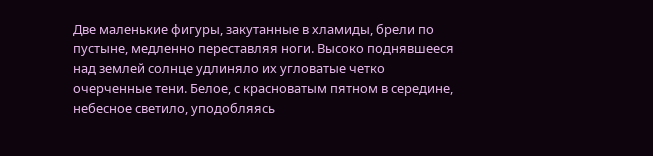Две маленькие фигуры, закутанные в хламиды, брели по пустыне, медленно переставляя ноги. Высоко поднявшееся над землей солнце удлиняло их угловатые четко очерченные тени. Белое, с красноватым пятном в середине, небесное светило, уподобляясь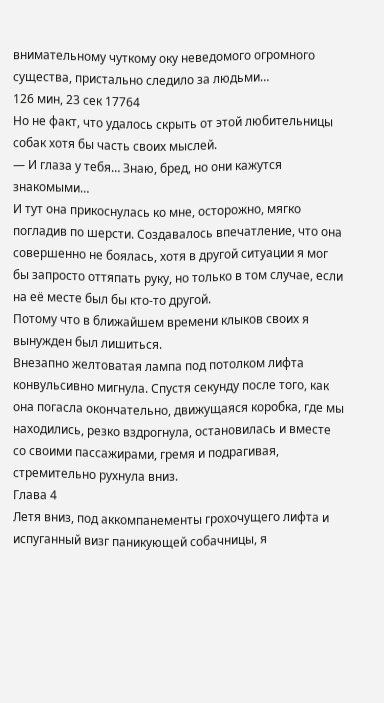внимательному чуткому оку неведомого огромного существа, пристально следило за людьми…
126 мин, 23 сек 17764
Но не факт, что удалось скрыть от этой любительницы собак хотя бы часть своих мыслей.
— И глаза у тебя… Знаю, бред, но они кажутся знакомыми…
И тут она прикоснулась ко мне, осторожно, мягко погладив по шерсти. Создавалось впечатление, что она совершенно не боялась, хотя в другой ситуации я мог бы запросто оттяпать руку, но только в том случае, если на её месте был бы кто-то другой.
Потому что в ближайшем времени клыков своих я вынужден был лишиться.
Внезапно желтоватая лампа под потолком лифта конвульсивно мигнула. Спустя секунду после того, как она погасла окончательно, движущаяся коробка, где мы находились, резко вздрогнула, остановилась и вместе со своими пассажирами, гремя и подрагивая, стремительно рухнула вниз.
Глава 4
Летя вниз, под аккомпанементы грохочущего лифта и испуганный визг паникующей собачницы, я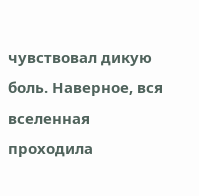чувствовал дикую боль. Наверное, вся вселенная проходила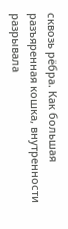сквозь рёбра. Как большая разъяренная кошка, внутренности разрывала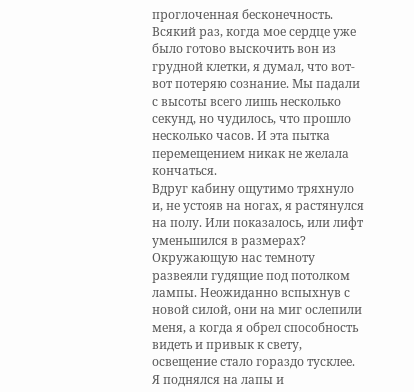проглоченная бесконечность.
Всякий раз, когда мое сердце уже было готово выскочить вон из грудной клетки, я думал, что вот-вот потеряю сознание. Мы падали с высоты всего лишь несколько секунд, но чудилось, что прошло несколько часов. И эта пытка перемещением никак не желала кончаться.
Вдруг кабину ощутимо тряхнуло и, не устояв на ногах, я растянулся на полу. Или показалось, или лифт уменьшился в размерах?
Окружающую нас темноту развеяли гудящие под потолком лампы. Неожиданно вспыхнув с новой силой, они на миг ослепили меня, а когда я обрел способность видеть и привык к свету, освещение стало гораздо тусклее.
Я поднялся на лапы и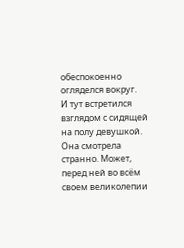обеспокоенно огляделся вокруг.
И тут встретился взглядом с сидящей на полу девушкой. Она смотрела странно. Может, перед ней во всём своем великолепии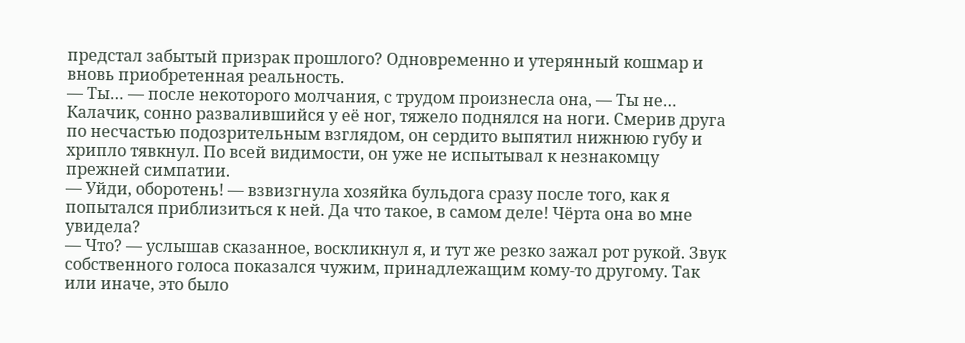предстал забытый призрак прошлого? Одновременно и утерянный кошмар и вновь приобретенная реальность.
— Ты… — после некоторого молчания, с трудом произнесла она, — Ты не…
Калачик, сонно развалившийся у её ног, тяжело поднялся на ноги. Смерив друга по несчастью подозрительным взглядом, он сердито выпятил нижнюю губу и хрипло тявкнул. По всей видимости, он уже не испытывал к незнакомцу прежней симпатии.
— Уйди, оборотень! — взвизгнула хозяйка бульдога сразу после того, как я попытался приблизиться к ней. Да что такое, в самом деле! Чёрта она во мне увидела?
— Что? — услышав сказанное, воскликнул я, и тут же резко зажал рот рукой. Звук собственного голоса показался чужим, принадлежащим кому-то другому. Так или иначе, это было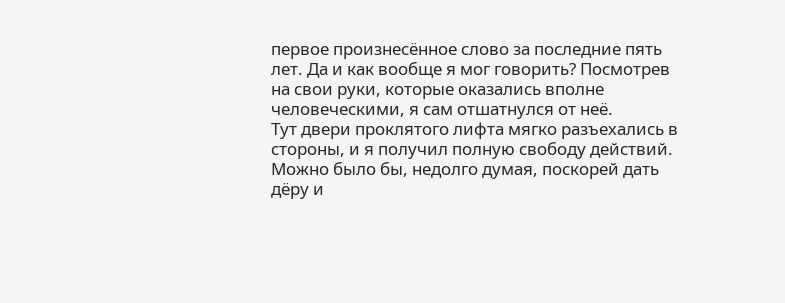первое произнесённое слово за последние пять лет. Да и как вообще я мог говорить? Посмотрев на свои руки, которые оказались вполне человеческими, я сам отшатнулся от неё.
Тут двери проклятого лифта мягко разъехались в стороны, и я получил полную свободу действий. Можно было бы, недолго думая, поскорей дать дёру и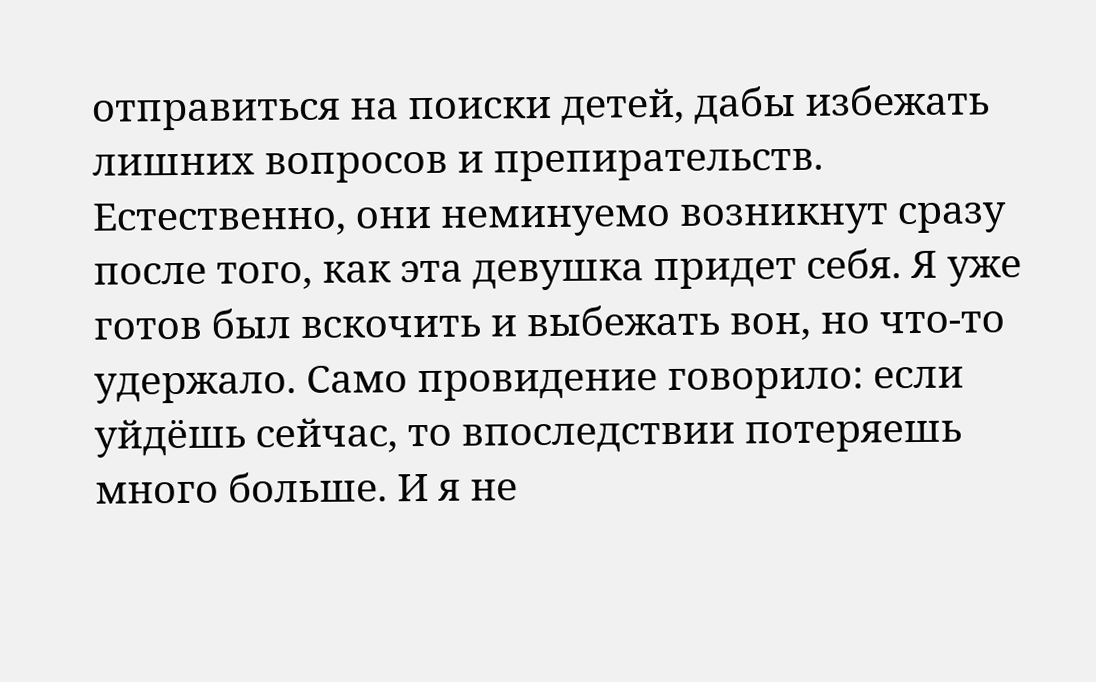отправиться на поиски детей, дабы избежать лишних вопросов и препирательств. Естественно, они неминуемо возникнут сразу после того, как эта девушка придет себя. Я уже готов был вскочить и выбежать вон, но что-то удержало. Само провидение говорило: если уйдёшь сейчас, то впоследствии потеряешь много больше. И я не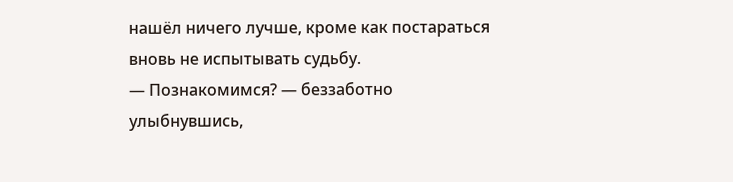нашёл ничего лучше, кроме как постараться вновь не испытывать судьбу.
— Познакомимся? — беззаботно улыбнувшись,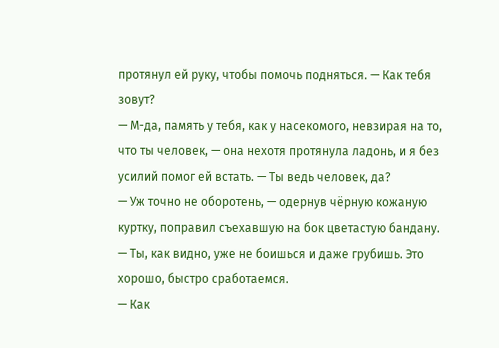протянул ей руку, чтобы помочь подняться. — Как тебя зовут?
— М-да, память у тебя, как у насекомого, невзирая на то, что ты человек, — она нехотя протянула ладонь, и я без усилий помог ей встать. — Ты ведь человек, да?
— Уж точно не оборотень, — одернув чёрную кожаную куртку, поправил съехавшую на бок цветастую бандану. — Ты, как видно, уже не боишься и даже грубишь. Это хорошо, быстро сработаемся.
— Как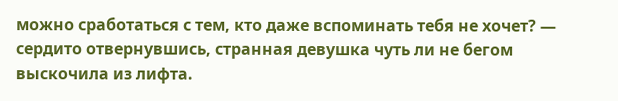можно сработаться с тем, кто даже вспоминать тебя не хочет? — сердито отвернувшись, странная девушка чуть ли не бегом выскочила из лифта.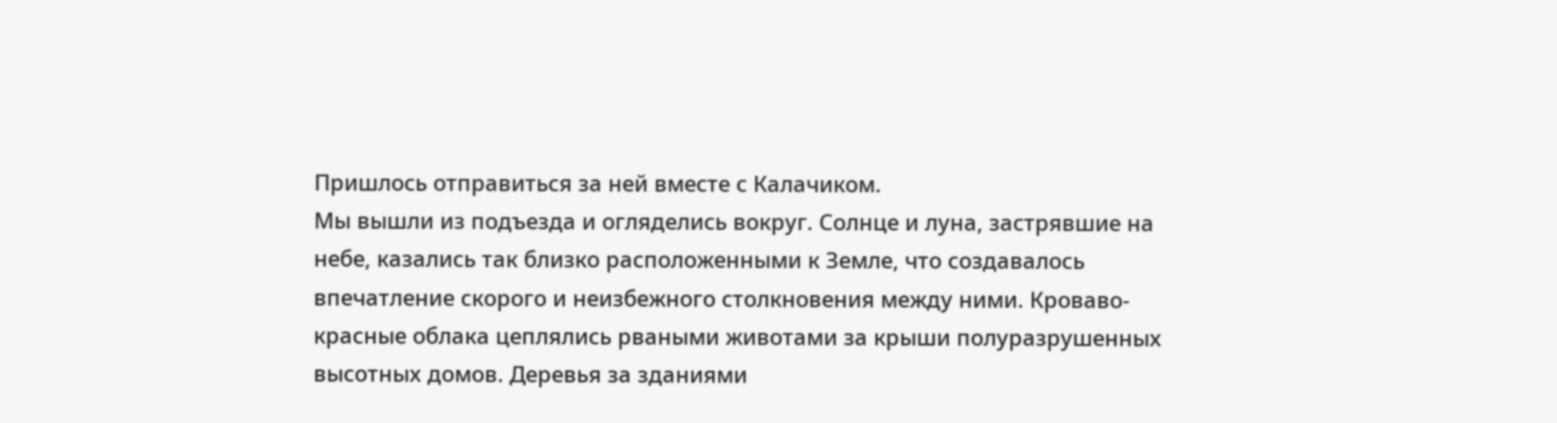Пришлось отправиться за ней вместе с Калачиком.
Мы вышли из подъезда и огляделись вокруг. Солнце и луна, застрявшие на небе, казались так близко расположенными к Земле, что создавалось впечатление скорого и неизбежного столкновения между ними. Кроваво-красные облака цеплялись рваными животами за крыши полуразрушенных высотных домов. Деревья за зданиями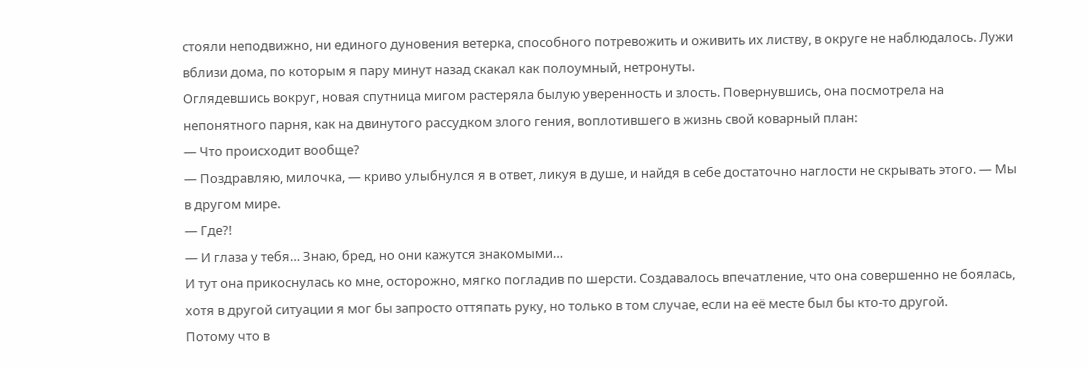стояли неподвижно, ни единого дуновения ветерка, способного потревожить и оживить их листву, в округе не наблюдалось. Лужи вблизи дома, по которым я пару минут назад скакал как полоумный, нетронуты.
Оглядевшись вокруг, новая спутница мигом растеряла былую уверенность и злость. Повернувшись, она посмотрела на непонятного парня, как на двинутого рассудком злого гения, воплотившего в жизнь свой коварный план:
— Что происходит вообще?
— Поздравляю, милочка, — криво улыбнулся я в ответ, ликуя в душе, и найдя в себе достаточно наглости не скрывать этого. — Мы в другом мире.
— Где?!
— И глаза у тебя… Знаю, бред, но они кажутся знакомыми…
И тут она прикоснулась ко мне, осторожно, мягко погладив по шерсти. Создавалось впечатление, что она совершенно не боялась, хотя в другой ситуации я мог бы запросто оттяпать руку, но только в том случае, если на её месте был бы кто-то другой.
Потому что в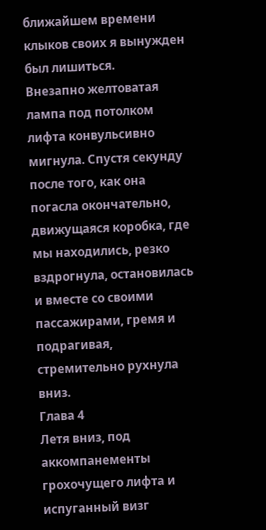ближайшем времени клыков своих я вынужден был лишиться.
Внезапно желтоватая лампа под потолком лифта конвульсивно мигнула. Спустя секунду после того, как она погасла окончательно, движущаяся коробка, где мы находились, резко вздрогнула, остановилась и вместе со своими пассажирами, гремя и подрагивая, стремительно рухнула вниз.
Глава 4
Летя вниз, под аккомпанементы грохочущего лифта и испуганный визг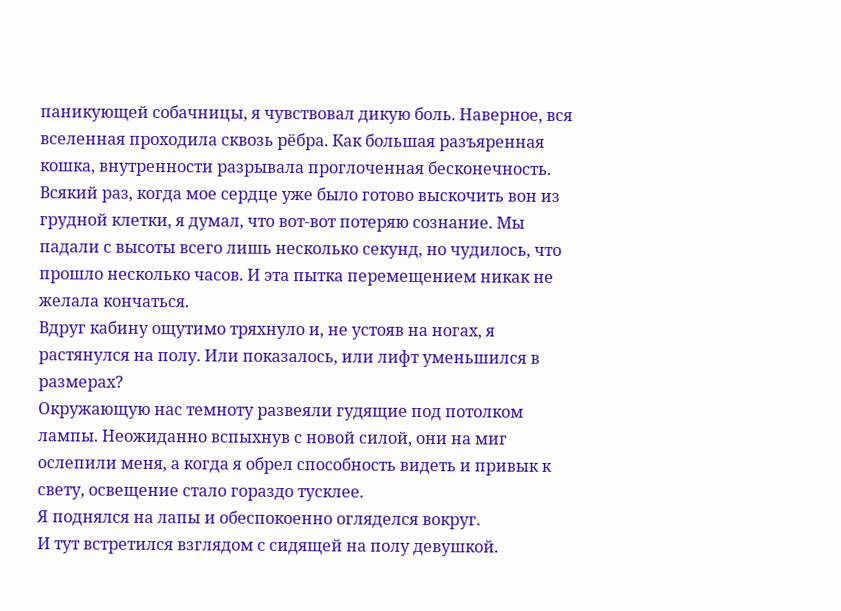паникующей собачницы, я чувствовал дикую боль. Наверное, вся вселенная проходила сквозь рёбра. Как большая разъяренная кошка, внутренности разрывала проглоченная бесконечность.
Всякий раз, когда мое сердце уже было готово выскочить вон из грудной клетки, я думал, что вот-вот потеряю сознание. Мы падали с высоты всего лишь несколько секунд, но чудилось, что прошло несколько часов. И эта пытка перемещением никак не желала кончаться.
Вдруг кабину ощутимо тряхнуло и, не устояв на ногах, я растянулся на полу. Или показалось, или лифт уменьшился в размерах?
Окружающую нас темноту развеяли гудящие под потолком лампы. Неожиданно вспыхнув с новой силой, они на миг ослепили меня, а когда я обрел способность видеть и привык к свету, освещение стало гораздо тусклее.
Я поднялся на лапы и обеспокоенно огляделся вокруг.
И тут встретился взглядом с сидящей на полу девушкой.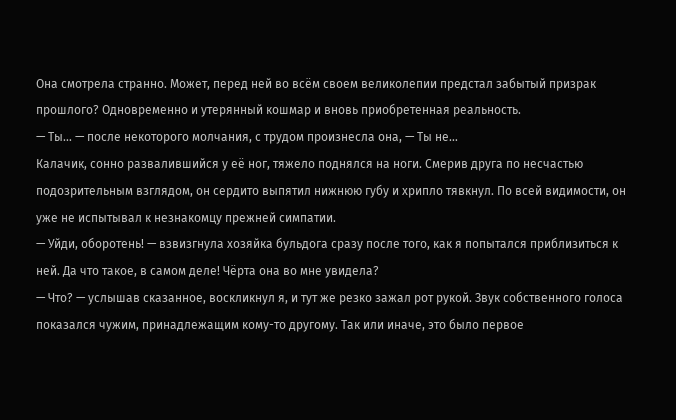Она смотрела странно. Может, перед ней во всём своем великолепии предстал забытый призрак прошлого? Одновременно и утерянный кошмар и вновь приобретенная реальность.
— Ты… — после некоторого молчания, с трудом произнесла она, — Ты не…
Калачик, сонно развалившийся у её ног, тяжело поднялся на ноги. Смерив друга по несчастью подозрительным взглядом, он сердито выпятил нижнюю губу и хрипло тявкнул. По всей видимости, он уже не испытывал к незнакомцу прежней симпатии.
— Уйди, оборотень! — взвизгнула хозяйка бульдога сразу после того, как я попытался приблизиться к ней. Да что такое, в самом деле! Чёрта она во мне увидела?
— Что? — услышав сказанное, воскликнул я, и тут же резко зажал рот рукой. Звук собственного голоса показался чужим, принадлежащим кому-то другому. Так или иначе, это было первое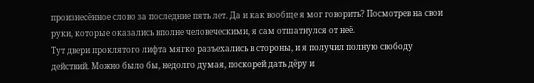произнесённое слово за последние пять лет. Да и как вообще я мог говорить? Посмотрев на свои руки, которые оказались вполне человеческими, я сам отшатнулся от неё.
Тут двери проклятого лифта мягко разъехались в стороны, и я получил полную свободу действий. Можно было бы, недолго думая, поскорей дать дёру и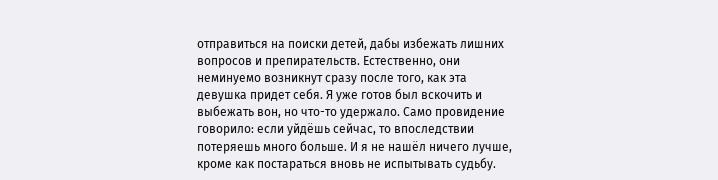отправиться на поиски детей, дабы избежать лишних вопросов и препирательств. Естественно, они неминуемо возникнут сразу после того, как эта девушка придет себя. Я уже готов был вскочить и выбежать вон, но что-то удержало. Само провидение говорило: если уйдёшь сейчас, то впоследствии потеряешь много больше. И я не нашёл ничего лучше, кроме как постараться вновь не испытывать судьбу.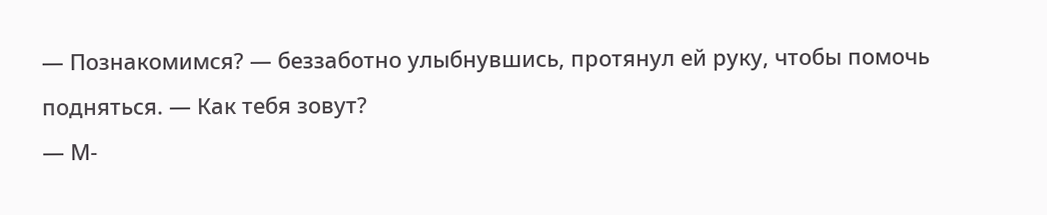— Познакомимся? — беззаботно улыбнувшись, протянул ей руку, чтобы помочь подняться. — Как тебя зовут?
— М-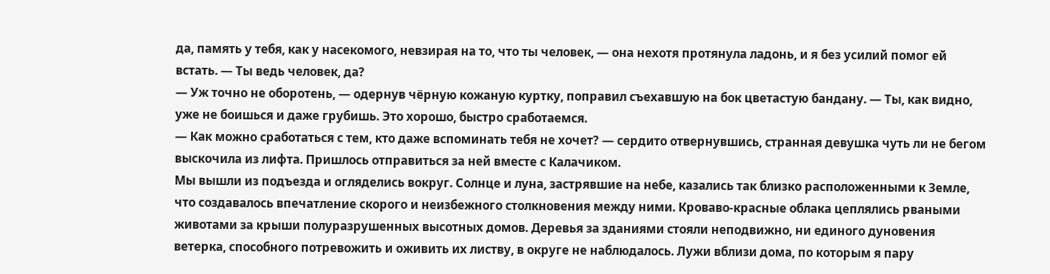да, память у тебя, как у насекомого, невзирая на то, что ты человек, — она нехотя протянула ладонь, и я без усилий помог ей встать. — Ты ведь человек, да?
— Уж точно не оборотень, — одернув чёрную кожаную куртку, поправил съехавшую на бок цветастую бандану. — Ты, как видно, уже не боишься и даже грубишь. Это хорошо, быстро сработаемся.
— Как можно сработаться с тем, кто даже вспоминать тебя не хочет? — сердито отвернувшись, странная девушка чуть ли не бегом выскочила из лифта. Пришлось отправиться за ней вместе с Калачиком.
Мы вышли из подъезда и огляделись вокруг. Солнце и луна, застрявшие на небе, казались так близко расположенными к Земле, что создавалось впечатление скорого и неизбежного столкновения между ними. Кроваво-красные облака цеплялись рваными животами за крыши полуразрушенных высотных домов. Деревья за зданиями стояли неподвижно, ни единого дуновения ветерка, способного потревожить и оживить их листву, в округе не наблюдалось. Лужи вблизи дома, по которым я пару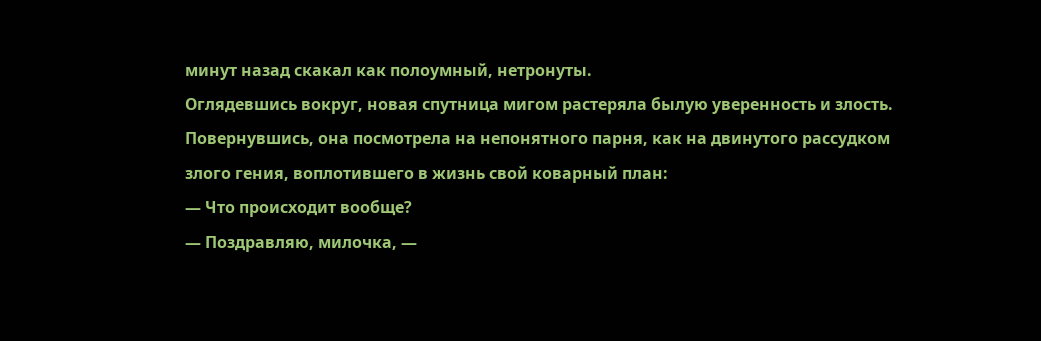минут назад скакал как полоумный, нетронуты.
Оглядевшись вокруг, новая спутница мигом растеряла былую уверенность и злость. Повернувшись, она посмотрела на непонятного парня, как на двинутого рассудком злого гения, воплотившего в жизнь свой коварный план:
— Что происходит вообще?
— Поздравляю, милочка, —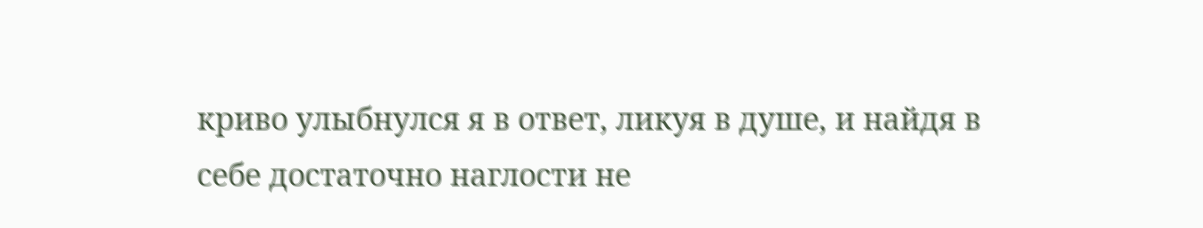криво улыбнулся я в ответ, ликуя в душе, и найдя в себе достаточно наглости не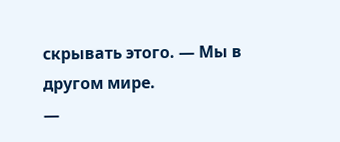скрывать этого. — Мы в другом мире.
—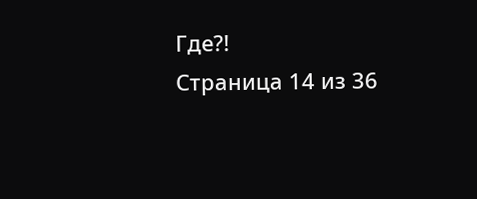Где?!
Страница 14 из 36